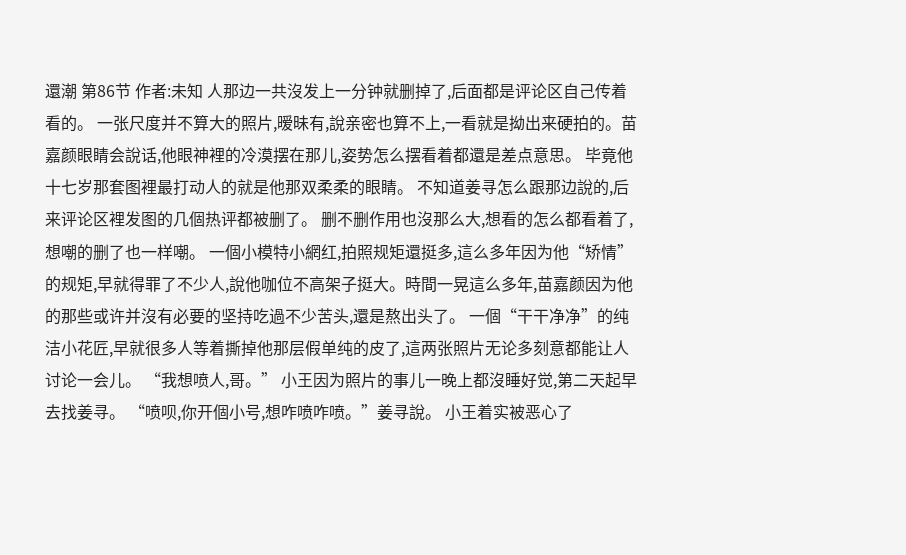還潮 第86节 作者:未知 人那边一共沒发上一分钟就删掉了,后面都是评论区自己传着看的。 一张尺度并不算大的照片,暧昧有,說亲密也算不上,一看就是拗出来硬拍的。苗嘉颜眼睛会說话,他眼神裡的冷漠摆在那儿,姿势怎么摆看着都還是差点意思。 毕竟他十七岁那套图裡最打动人的就是他那双柔柔的眼睛。 不知道姜寻怎么跟那边說的,后来评论区裡发图的几個热评都被删了。 删不删作用也沒那么大,想看的怎么都看着了,想嘲的删了也一样嘲。 一個小模特小網红,拍照规矩還挺多,這么多年因为他“矫情”的规矩,早就得罪了不少人,說他咖位不高架子挺大。時間一晃這么多年,苗嘉颜因为他的那些或许并沒有必要的坚持吃過不少苦头,還是熬出头了。 一個“干干净净”的纯洁小花匠,早就很多人等着撕掉他那层假单纯的皮了,這两张照片无论多刻意都能让人讨论一会儿。 “我想喷人,哥。” 小王因为照片的事儿一晚上都沒睡好觉,第二天起早去找姜寻。 “喷呗,你开個小号,想咋喷咋喷。”姜寻說。 小王着实被恶心了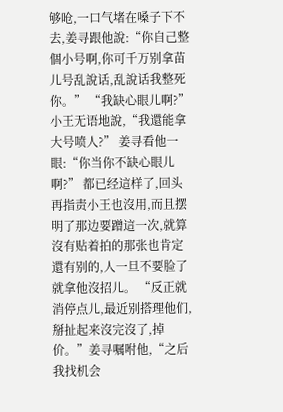够呛,一口气堵在嗓子下不去,姜寻跟他說:“你自己整個小号啊,你可千万别拿苗儿号乱說话,乱說话我整死你。” “我缺心眼儿啊?”小王无语地說,“我還能拿大号喷人?” 姜寻看他一眼:“你当你不缺心眼儿啊?” 都已经這样了,回头再指责小王也沒用,而且摆明了那边要蹭這一次,就算沒有贴着拍的那张也肯定還有别的,人一旦不要脸了就拿他沒招儿。 “反正就消停点儿,最近别搭理他们,掰扯起来沒完沒了,掉价。”姜寻嘱咐他,“之后我找机会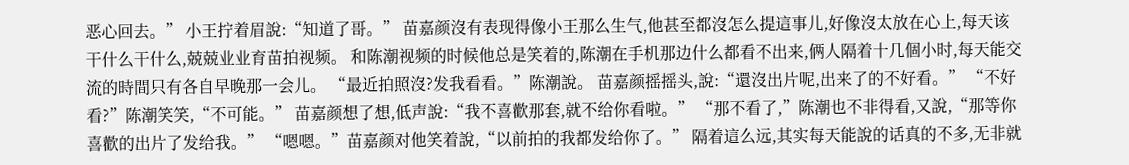恶心回去。” 小王拧着眉說:“知道了哥。” 苗嘉颜沒有表现得像小王那么生气,他甚至都沒怎么提這事儿,好像沒太放在心上,每天该干什么干什么,兢兢业业育苗拍视频。 和陈潮视频的时候他总是笑着的,陈潮在手机那边什么都看不出来,俩人隔着十几個小时,每天能交流的時間只有各自早晚那一会儿。 “最近拍照沒?发我看看。”陈潮說。 苗嘉颜摇摇头,說:“還沒出片呢,出来了的不好看。” “不好看?”陈潮笑笑,“不可能。” 苗嘉颜想了想,低声說:“我不喜歡那套,就不给你看啦。” “那不看了,”陈潮也不非得看,又說,“那等你喜歡的出片了发给我。” “嗯嗯。”苗嘉颜对他笑着說,“以前拍的我都发给你了。” 隔着這么远,其实每天能說的话真的不多,无非就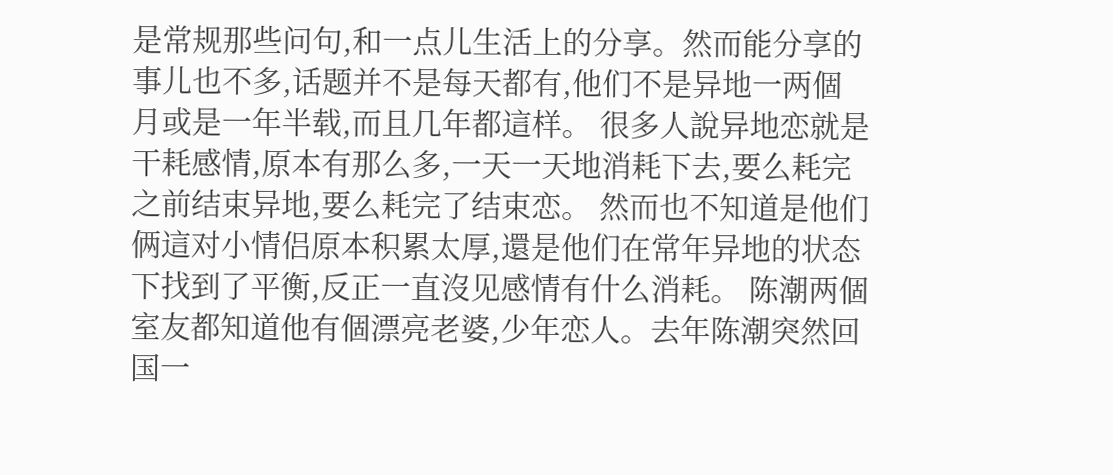是常规那些问句,和一点儿生活上的分享。然而能分享的事儿也不多,话题并不是每天都有,他们不是异地一两個月或是一年半载,而且几年都這样。 很多人說异地恋就是干耗感情,原本有那么多,一天一天地消耗下去,要么耗完之前结束异地,要么耗完了结束恋。 然而也不知道是他们俩這对小情侣原本积累太厚,還是他们在常年异地的状态下找到了平衡,反正一直沒见感情有什么消耗。 陈潮两個室友都知道他有個漂亮老婆,少年恋人。去年陈潮突然回国一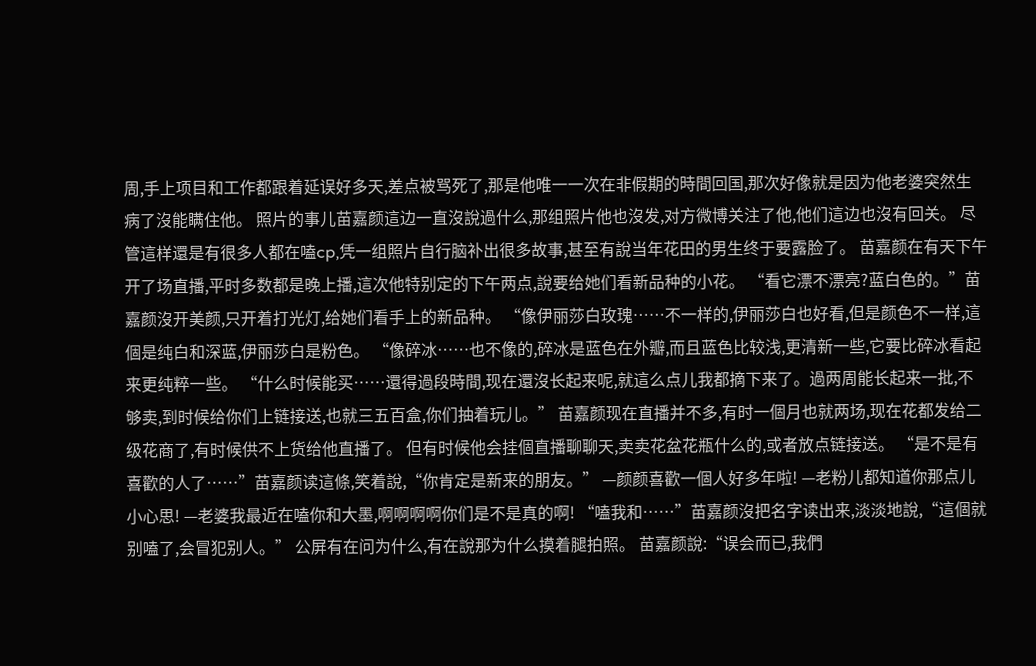周,手上项目和工作都跟着延误好多天,差点被骂死了,那是他唯一一次在非假期的時間回国,那次好像就是因为他老婆突然生病了沒能瞒住他。 照片的事儿苗嘉颜這边一直沒說過什么,那组照片他也沒发,对方微博关注了他,他们這边也沒有回关。 尽管這样還是有很多人都在嗑cp,凭一组照片自行脑补出很多故事,甚至有說当年花田的男生终于要露脸了。 苗嘉颜在有天下午开了场直播,平时多数都是晚上播,這次他特别定的下午两点,說要给她们看新品种的小花。 “看它漂不漂亮?蓝白色的。”苗嘉颜沒开美颜,只开着打光灯,给她们看手上的新品种。 “像伊丽莎白玫瑰……不一样的,伊丽莎白也好看,但是颜色不一样,這個是纯白和深蓝,伊丽莎白是粉色。 “像碎冰……也不像的,碎冰是蓝色在外瓣,而且蓝色比较浅,更清新一些,它要比碎冰看起来更纯粹一些。 “什么时候能买……還得過段時間,现在還沒长起来呢,就這么点儿我都摘下来了。過两周能长起来一批,不够卖,到时候给你们上链接送,也就三五百盒,你们抽着玩儿。” 苗嘉颜现在直播并不多,有时一個月也就两场,现在花都发给二级花商了,有时候供不上货给他直播了。 但有时候他会挂個直播聊聊天,卖卖花盆花瓶什么的,或者放点链接送。 “是不是有喜歡的人了……”苗嘉颜读這條,笑着說,“你肯定是新来的朋友。” —颜颜喜歡一個人好多年啦! —老粉儿都知道你那点儿小心思! —老婆我最近在嗑你和大墨,啊啊啊啊你们是不是真的啊! “嗑我和……”苗嘉颜沒把名字读出来,淡淡地說,“這個就别嗑了,会冒犯别人。” 公屏有在问为什么,有在說那为什么摸着腿拍照。 苗嘉颜說:“误会而已,我們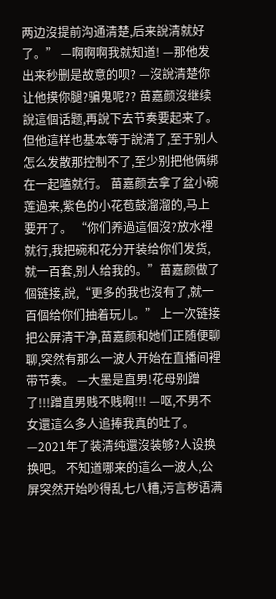两边沒提前沟通清楚,后来說清就好了。” —啊啊啊我就知道! —那他发出来秒删是故意的呗? —沒說清楚你让他摸你腿?骗鬼呢?? 苗嘉颜沒继续說這個话题,再說下去节奏要起来了。但他這样也基本等于說清了,至于别人怎么发散那控制不了,至少别把他俩绑在一起嗑就行。 苗嘉颜去拿了盆小碗莲過来,紫色的小花苞鼓溜溜的,马上要开了。 “你们养過這個沒?放水裡就行,我把碗和花分开装给你们发货,就一百套,别人给我的。”苗嘉颜做了個链接,說,“更多的我也沒有了,就一百個给你们抽着玩儿。” 上一次链接把公屏清干净,苗嘉颜和她们正随便聊聊,突然有那么一波人开始在直播间裡带节奏。 —大墨是直男!花母别蹭了!!!蹭直男贱不贱啊!!! —呕,不男不女還這么多人追捧我真的吐了。 —2021年了装清纯還沒装够?人设换换吧。 不知道哪来的這么一波人,公屏突然开始吵得乱七八糟,污言秽语满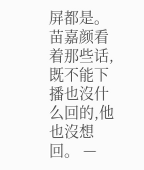屏都是。 苗嘉颜看着那些话,既不能下播也沒什么回的,他也沒想回。 —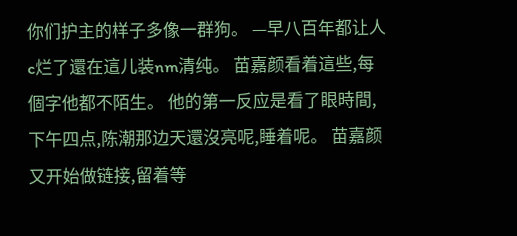你们护主的样子多像一群狗。 —早八百年都让人c烂了還在這儿装nm清纯。 苗嘉颜看着這些,每個字他都不陌生。 他的第一反应是看了眼時間,下午四点,陈潮那边天還沒亮呢,睡着呢。 苗嘉颜又开始做链接,留着等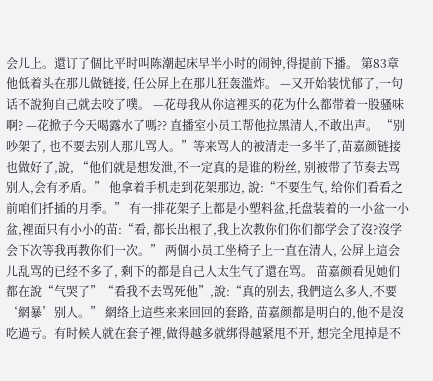会儿上。還订了個比平时叫陈潮起床早半小时的闹钟,得提前下播。 第83章 他低着头在那儿做链接, 任公屏上在那儿狂轰滥炸。 —又开始装忧郁了,一句话不說狗自己就去咬了噗。 —花母我从你這裡买的花为什么都带着一股骚味啊? —花掀子今天喝露水了嗎?? 直播室小员工帮他拉黑清人,不敢出声。 “别吵架了, 也不要去别人那儿骂人。”等来骂人的被清走一多半了,苗嘉颜链接也做好了,說, “他们就是想发泄,不一定真的是谁的粉丝, 别被带了节奏去骂别人,会有矛盾。” 他拿着手机走到花架那边, 說:“不要生气, 给你们看看之前咱们扦插的月季。” 有一排花架子上都是小塑料盆,托盘装着的一小盆一小盆,裡面只有小小的苗:“看, 都长出根了,我上次教你们你们都学会了沒?沒学会下次等我再教你们一次。” 两個小员工坐椅子上一直在清人, 公屏上這会儿乱骂的已经不多了, 剩下的都是自己人太生气了還在骂。 苗嘉颜看见她们都在說“气哭了”“看我不去骂死他”,說:“真的别去, 我們這么多人,不要‘網暴’别人。” 網络上這些来来回回的套路, 苗嘉颜都是明白的,他不是沒吃過亏。有时候人就在套子裡,做得越多就绑得越紧甩不开, 想完全甩掉是不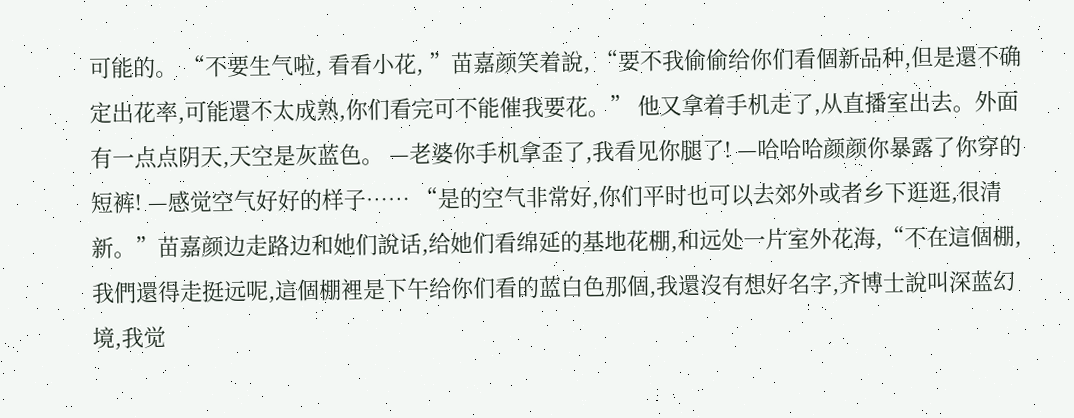可能的。 “不要生气啦, 看看小花, ”苗嘉颜笑着說, “要不我偷偷给你们看個新品种,但是還不确定出花率,可能還不太成熟,你们看完可不能催我要花。” 他又拿着手机走了,从直播室出去。外面有一点点阴天,天空是灰蓝色。 —老婆你手机拿歪了,我看见你腿了! —哈哈哈颜颜你暴露了你穿的短裤! —感觉空气好好的样子…… “是的空气非常好,你们平时也可以去郊外或者乡下逛逛,很清新。”苗嘉颜边走路边和她们說话,给她们看绵延的基地花棚,和远处一片室外花海,“不在這個棚,我們還得走挺远呢,這個棚裡是下午给你们看的蓝白色那個,我還沒有想好名字,齐博士說叫深蓝幻境,我觉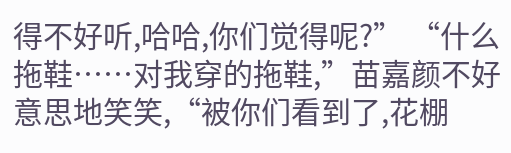得不好听,哈哈,你们觉得呢?” “什么拖鞋……对我穿的拖鞋,”苗嘉颜不好意思地笑笑,“被你们看到了,花棚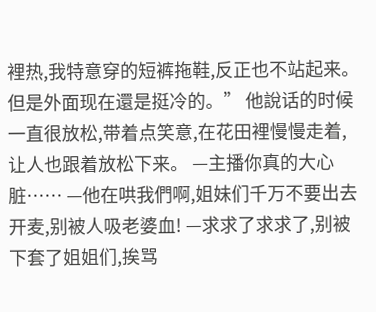裡热,我特意穿的短裤拖鞋,反正也不站起来。但是外面现在還是挺冷的。” 他說话的时候一直很放松,带着点笑意,在花田裡慢慢走着,让人也跟着放松下来。 —主播你真的大心脏…… —他在哄我們啊,姐妹们千万不要出去开麦,别被人吸老婆血! —求求了求求了,别被下套了姐姐们,挨骂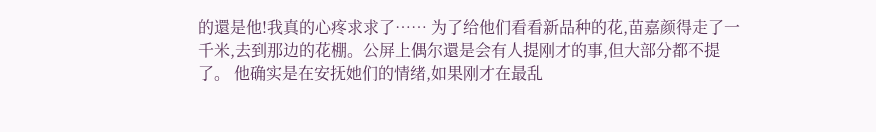的還是他!我真的心疼求求了…… 为了给他们看看新品种的花,苗嘉颜得走了一千米,去到那边的花棚。公屏上偶尔還是会有人提刚才的事,但大部分都不提了。 他确实是在安抚她们的情绪,如果刚才在最乱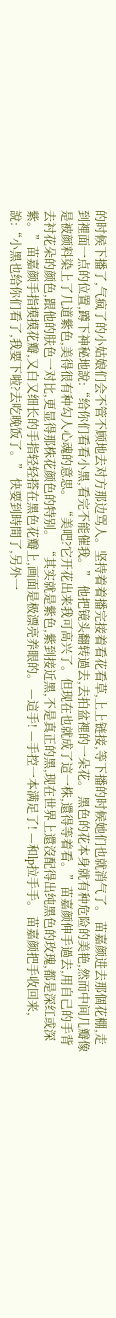的时候下播了,气疯了的小姑娘们会不管不顾地去对方那边骂人。坚持着着播完接着看花看草,上上链接,等下播的时候她们也就消气了。 苗嘉颜进去那個花棚,走到裡面一点的位置,蹲下神秘地說:“给你们看看小黑,看完不能催我。” 他把镜头翻转過去,去拍盆裡的一朵花。 黑色的花本身就有种危险的美艳,然而中间几瓣像是被颜料染上了几道紫色,美得很有种勾人心魂的意思。 “美吧?它开花出来我可高兴了。但现在也就成了這一株,還得等着看。”苗嘉颜伸手過去,用自己的手背去衬花朵的颜色,跟他的肤色一对比,更显得那株花颜色的特别。 “其实就是紫色,紫到接近黑,不是真正的黑,现在世界上還沒配得出纯黑色的玫瑰,都是深红或深紫。”苗嘉颜手指摸摸花瓣,又白又细长的手指轻轻搭在黑色花瓣上,画面是极漂亮养眼的。 —這手! —手控一本满足了! —和lp拉手手。 苗嘉颜把手收回来,說:“小黑也给你们看了,我要下啦?去吃晚饭了。” 快要到時間了,另外一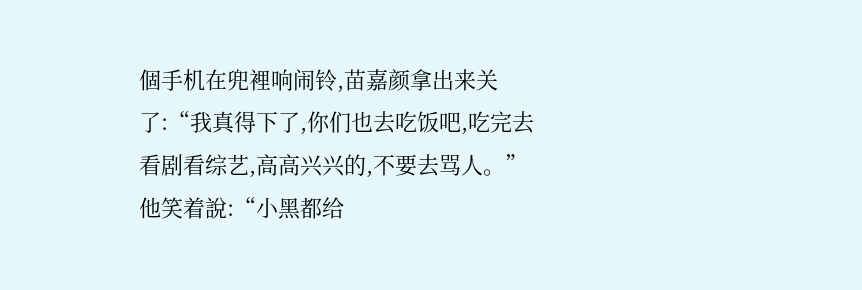個手机在兜裡响闹铃,苗嘉颜拿出来关了:“我真得下了,你们也去吃饭吧,吃完去看剧看综艺,高高兴兴的,不要去骂人。” 他笑着說:“小黑都给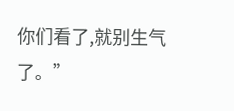你们看了,就别生气了。”